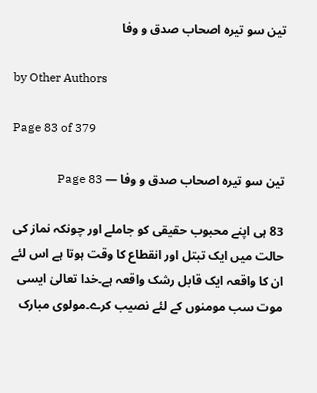تین سو تیرہ اصحاب صدق و وفا

by Other Authors

Page 83 of 379

تین سو تیرہ اصحاب صدق و وفا — Page 83

83 ہی اپنے محبوب حقیقی کو جاملے اور چونکہ نماز کی حالت میں ایک تبتل اور انقطاع کا وقت ہوتا ہے اس لئے ان کا واقعہ ایک قابل رشک واقعہ ہے۔خدا تعالیٰ ایسی موت سب مومنوں کے لئے نصیب کرے۔مولوی مبارک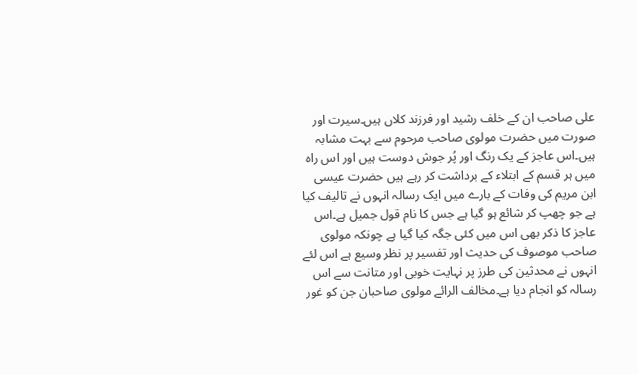علی صاحب ان کے خلف رشید اور فرزند کلاں ہیں۔سیرت اور صورت میں حضرت مولوی صاحب مرحوم سے بہت مشابہ ہیں۔اس عاجز کے یک رنگ اور پُر جوش دوست ہیں اور اس راہ میں ہر قسم کے ابتلاء کے برداشت کر رہے ہیں حضرت عیسی ابن مریم کی وفات کے بارے میں ایک رسالہ انہوں نے تالیف کیا ہے جو چھپ کر شائع ہو گیا ہے جس کا نام قول جمیل ہے۔اس عاجز کا ذکر بھی اس میں کئی جگہ کیا گیا ہے چونکہ مولوی صاحب موصوف کی حدیث اور تفسیر پر نظر وسیع ہے اس لئے انہوں نے محدثین کی طرز پر نہایت خوبی اور متانت سے اس رسالہ کو انجام دیا ہے۔مخالف الرائے مولوی صاحبان جن کو غور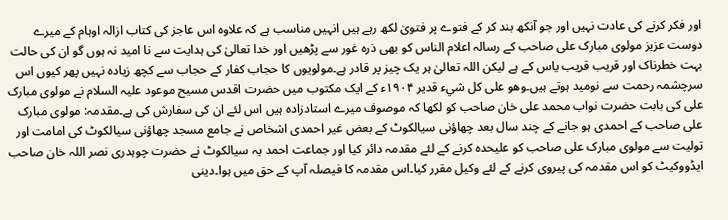اور فکر کرنے کی عادت نہیں اور جو آنکھ بند کر کے فتوے پر فتویٰ لکھ رہے ہیں انہیں مناسب ہے کہ علاوہ اس عاجز کی کتاب ازالہ اوہام کے میرے دوست عزیز مولوی مبارک علی صاحب کے رسالہ اعلام الناس کو بھی ذرہ غور سے پڑھیں اور خدا تعالیٰ کی ہدایت سے نا امید نہ ہوں گو ان کی حالت بہت خطرناک اور قریب قریب یاس کے ہے لیکن اللہ تعالیٰ ہر یک چیز پر قادر ہے۔مولویوں کا حجاب کفار کے حجاب سے کچھ زیادہ نہیں پھر کیوں اس سرچشمہ رحمت سے نومید ہوتے ہیں۔وهو على كل شيء قدير ۱۹۰۴ء کے ایک مکتوب میں حضرت اقدس مسیح موعود علیہ السلام نے مولوی مبارک علی کی بابت حضرت نواب محمد علی خان صاحب کو لکھا کہ موصوف میرے استادزادہ ہیں اس لئے ان کی سفارش کی ہے۔مقدمہ: مولوی مبارک علی صاحب کے احمدی ہو جانے کے چند سال بعد چھاؤنی سیالکوٹ کے بعض غیر احمدی اشخاص نے جامع مسجد چھاؤنی سیالکوٹ کی امامت اور تولیت سے مولوی مبارک علی صاحب کو علیحدہ کرنے کے لئے مقدمہ دائر کیا اور جماعت احمد یہ سیالکوٹ نے حضرت چوہدری نصر اللہ خان صاحب ایڈووکیٹ کو اس مقدمہ کی پیروی کرنے کے لئے وکیل مقرر کیا۔اس مقدمہ کا فیصلہ آپ کے حق میں ہوا۔دینی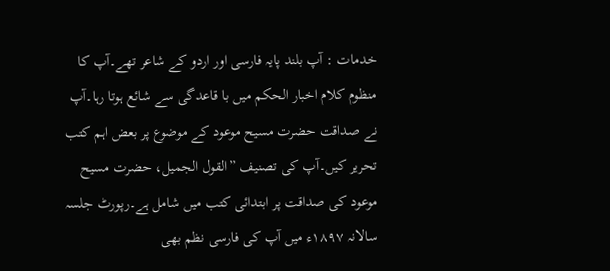خدمات : آپ بلند پایہ فارسی اور اردو کے شاعر تھے۔آپ کا منظوم کلام اخبار الحکم میں با قاعدگی سے شائع ہوتا رہا۔آپ نے صداقت حضرت مسیح موعود کے موضوع پر بعض اہم کتب تحریر کیں۔آپ کی تصنیف ”القول الجمیل، حضرت مسیح موعود کی صداقت پر ابتدائی کتب میں شامل ہے۔رپورٹ جلسہ سالانہ ۱۸۹۷ء میں آپ کی فارسی نظم بھی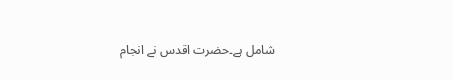شامل ہے۔حضرت اقدس نے انجام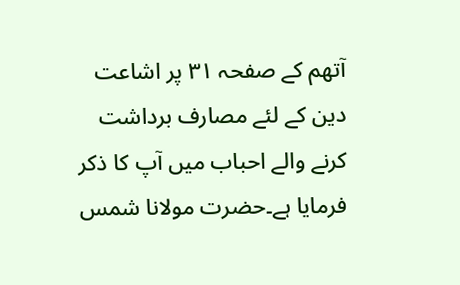آتھم کے صفحہ ۳۱ پر اشاعت دین کے لئے مصارف برداشت کرنے والے احباب میں آپ کا ذکر فرمایا ہے۔حضرت مولانا شمس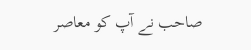صاحب نے آپ کو معاصر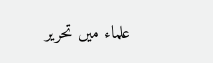علماء میں تحریر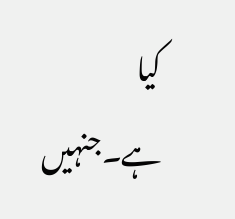کیا ہے۔جنہیں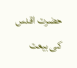حضرت اقدس کی بیعت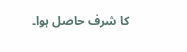کا شرف حاصل ہوا۔